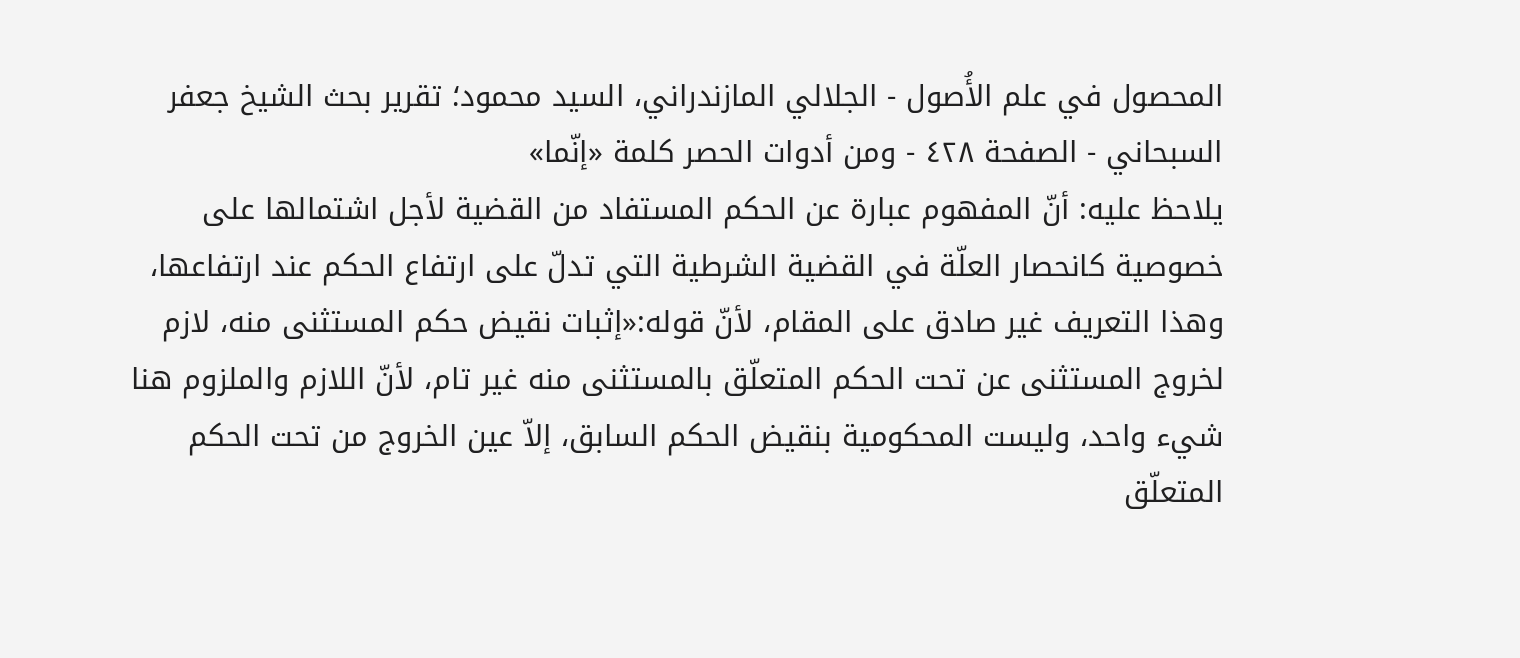المحصول في علم الأُصول - الجلالي المازندراني، السيد محمود؛ تقریر بحث الشيخ جعفر السبحاني - الصفحة ٤٢٨ - ومن أدوات الحصر كلمة «إنّما»
يلاحظ عليه: أنّ المفهوم عبارة عن الحكم المستفاد من القضية لأجل اشتمالها على خصوصية كانحصار العلّة في القضية الشرطية التي تدلّ على ارتفاع الحكم عند ارتفاعها، وهذا التعريف غير صادق على المقام، لأنّ قوله:«إثبات نقيض حكم المستثنى منه، لازم لخروج المستثنى عن تحت الحكم المتعلّق بالمستثنى منه غير تام، لأنّ اللازم والملزوم هنا شيء واحد، وليست المحكومية بنقيض الحكم السابق، إلاّ عين الخروج من تحت الحكم المتعلّق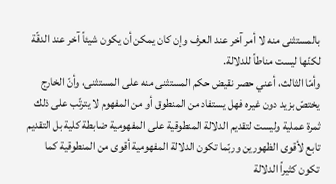بالمستثنى منه لا أمر آخر عند العرف وإن كان يمكن أن يكون شيئاً آخر عند الدقّة لكنّها ليست مناطاً للدلالة.
وأمّا الثالث، أعني حصر نقيض حكم المستثنى منه على المستثنى، وأنّ الخارج يختصّ بزيد دون غيره فهل يستفاد من المنطوق أو من المفهوم لا يترتّب على ذلك ثمرة عملية وليست لتقديم الدلالة المنطوقية على المفهومية ضابطة كلية بل التقديم تابع لأقوى الظهورين وربّما تكون الدلالة المفهومية أقوى من المنطوقية كما تكون كثيراً الدلالة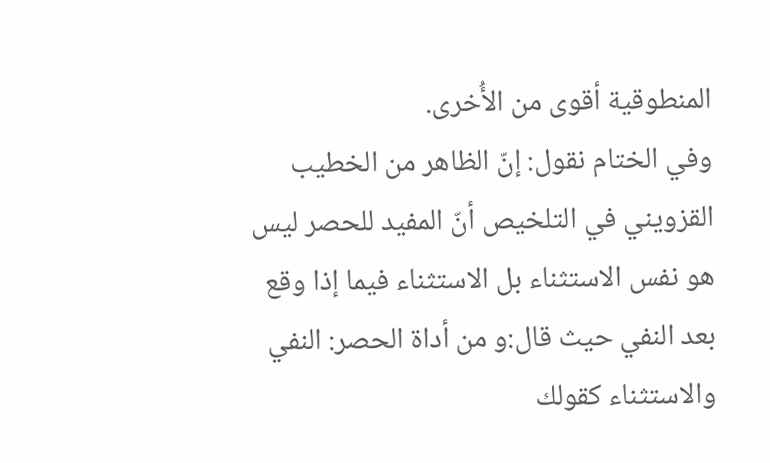المنطوقية أقوى من الأُخرى.
وفي الختام نقول: إنّ الظاهر من الخطيب القزويني في التلخيص أنّ المفيد للحصر ليس هو نفس الاستثناء بل الاستثناء فيما إذا وقع بعد النفي حيث قال:و من أداة الحصر: النفي والاستثناء كقولك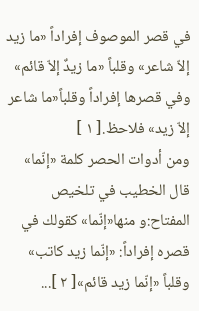في قصر الموصوف إفراداً «ما زيد إلاّ شاعر» وقلباً «ما زيدٌ إلاّ قائم» وفي قصرها إفراداً وقلباً«ما شاعر إلاّ زيد» فلاحظ.[ ١ ]
ومن أدوات الحصر كلمة «إنّما»
قال الخطيب في تلخيص المفتاح:و منها«إنّما» كقولك في قصره إفراداً: «إنّما زيد كاتب» وقلباً «إنّما زيد قائم»[ ٢ ]...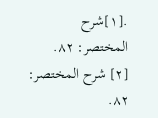.[١]شرح المختصر: ٨٢.
[٢] شرح المختصر: ٨٢.